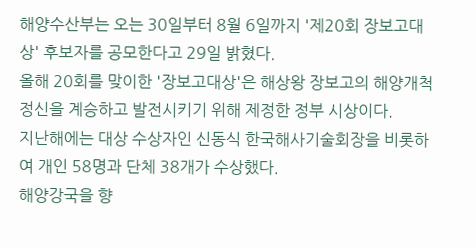해양수산부는 오는 30일부터 8월 6일까지 '제20회 장보고대상' 후보자를 공모한다고 29일 밝혔다.
올해 20회를 맞이한 '장보고대상'은 해상왕 장보고의 해양개척 정신을 계승하고 발전시키기 위해 제정한 정부 시상이다.
지난해에는 대상 수상자인 신동식 한국해사기술회장을 비롯하여 개인 58명과 단체 38개가 수상했다.
해양강국을 향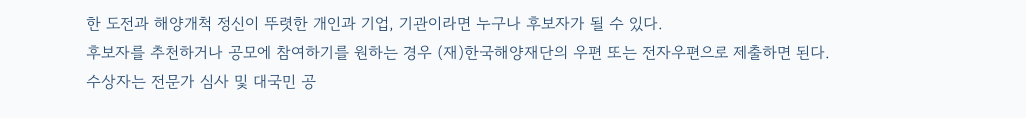한 도전과 해양개척 정신이 뚜렷한 개인과 기업, 기관이라면 누구나 후보자가 될 수 있다.
후보자를 추천하거나 공모에 참여하기를 원하는 경우 (재)한국해양재단의 우편 또는 전자우편으로 제출하면 된다.
수상자는 전문가 심사 및 대국민 공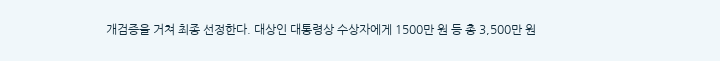개검증을 거쳐 최종 선정한다. 대상인 대통령상 수상자에게 1500만 원 등 총 3,500만 원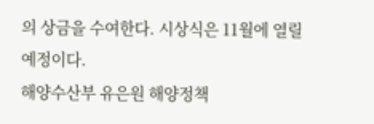의 상금을 수여한다. 시상식은 11월에 열릴 예정이다.
해양수산부 유은원 해양정책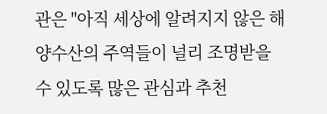관은 "아직 세상에 알려지지 않은 해양수산의 주역들이 널리 조명받을 수 있도록 많은 관심과 추천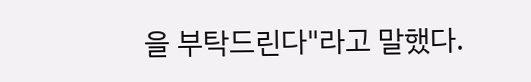을 부탁드린다"라고 말했다.